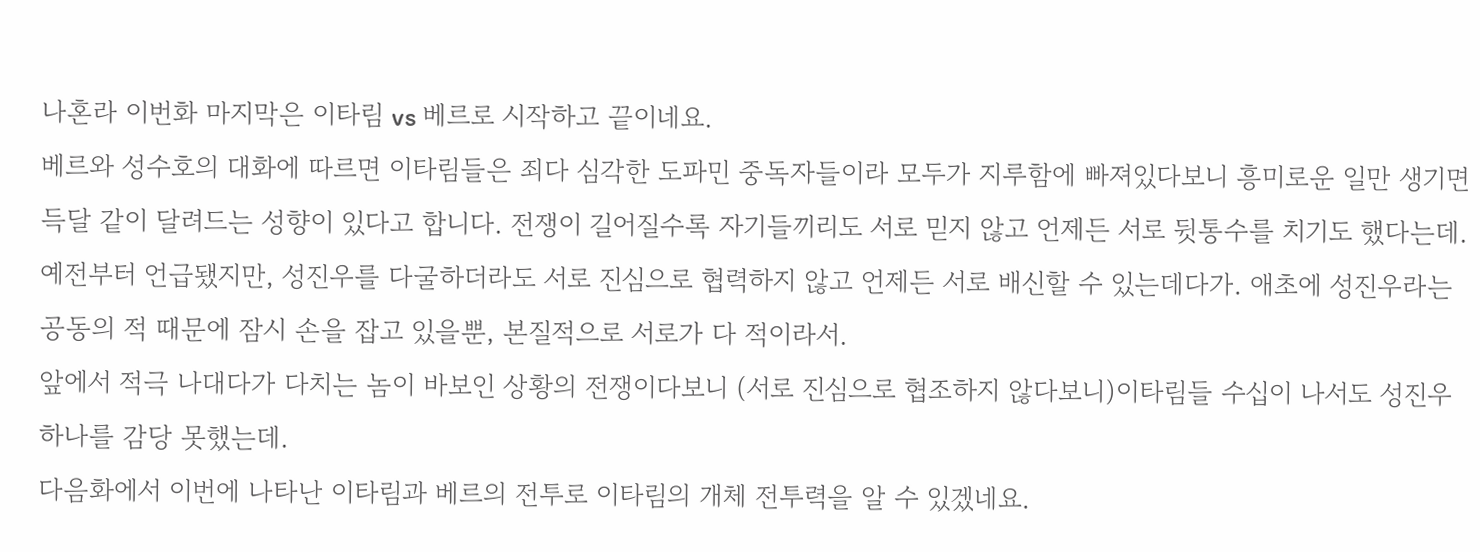나혼라 이번화 마지막은 이타림 vs 베르로 시작하고 끝이네요.
베르와 성수호의 대화에 따르면 이타림들은 죄다 심각한 도파민 중독자들이라 모두가 지루함에 빠져있다보니 흥미로운 일만 생기면 득달 같이 달려드는 성향이 있다고 합니다. 전쟁이 길어질수록 자기들끼리도 서로 믿지 않고 언제든 서로 뒷통수를 치기도 했다는데.
예전부터 언급됐지만, 성진우를 다굴하더라도 서로 진심으로 협력하지 않고 언제든 서로 배신할 수 있는데다가. 애초에 성진우라는 공동의 적 때문에 잠시 손을 잡고 있을뿐, 본질적으로 서로가 다 적이라서.
앞에서 적극 나대다가 다치는 놈이 바보인 상황의 전쟁이다보니 (서로 진심으로 협조하지 않다보니)이타림들 수십이 나서도 성진우 하나를 감당 못했는데.
다음화에서 이번에 나타난 이타림과 베르의 전투로 이타림의 개체 전투력을 알 수 있겠네요.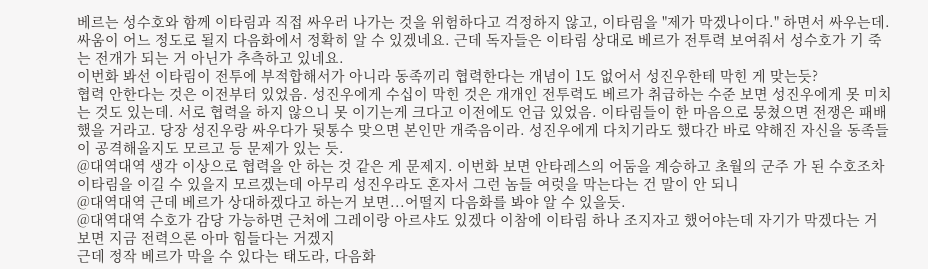베르는 성수호와 함께 이타림과 직접 싸우러 나가는 것을 위험하다고 걱정하지 않고, 이타림을 "제가 막겠나이다." 하면서 싸우는데. 싸움이 어느 정도로 될지 다음화에서 정확히 알 수 있겠네요. 근데 독자들은 이타림 상대로 베르가 전투력 보여줘서 성수호가 기 죽는 전개가 되는 거 아닌가 추측하고 있네요.
이번화 봐선 이타림이 전투에 부적합해서가 아니라 동족끼리 협력한다는 개념이 1도 없어서 성진우한테 막힌 게 맞는듯?
협력 안한다는 것은 이전부터 있었음. 성진우에게 수십이 막힌 것은 개개인 전투력도 베르가 취급하는 수준 보면 성진우에게 못 미치는 것도 있는데. 서로 협력을 하지 않으니 못 이기는게 크다고 이전에도 언급 있었음. 이타림들이 한 마음으로 뭉쳤으면 전쟁은 패배했을 거라고. 당장 성진우랑 싸우다가 뒷통수 맞으면 본인만 개죽음이라. 성진우에게 다치기라도 했다간 바로 약해진 자신을 동족들이 공격해올지도 모르고 등 문제가 있는 듯.
@대역대역 생각 이상으로 협력을 안 하는 것 같은 게 문제지. 이번화 보면 안타레스의 어둠을 계승하고 초월의 군주 가 된 수호조차 이타림을 이길 수 있을지 모르겠는데 아무리 성진우라도 혼자서 그런 놈들 여럿을 막는다는 건 말이 안 되니
@대역대역 근데 베르가 상대하겠다고 하는거 보면...어떨지 다음화를 봐야 알 수 있을듯.
@대역대역 수호가 감당 가능하면 근처에 그레이랑 아르샤도 있겠다 이참에 이타림 하나 조지자고 했어야는데 자기가 막겠다는 거 보면 지금 전력으론 아마 힘들다는 거겠지
근데 정작 베르가 막을 수 있다는 태도라, 다음화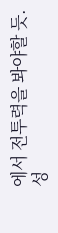에서 전투력을 봐야할 듯. 성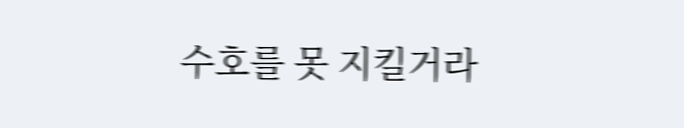수호를 못 지킬거라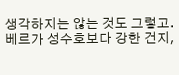생각하지는 않는 것도 그렇고. 베르가 성수호보다 강한 건지,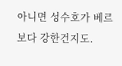아니면 성수호가 베르보다 강한건지도.